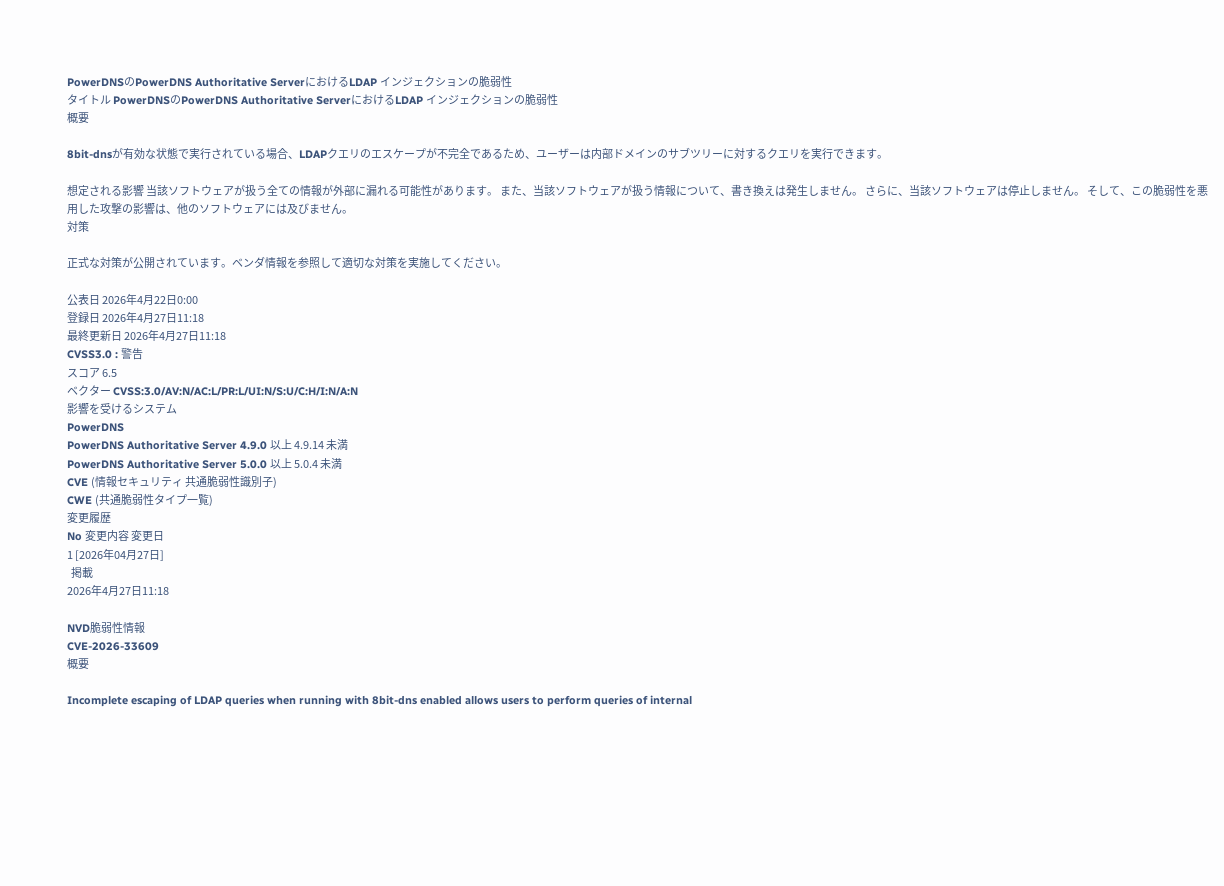PowerDNSのPowerDNS Authoritative ServerにおけるLDAP インジェクションの脆弱性
タイトル PowerDNSのPowerDNS Authoritative ServerにおけるLDAP インジェクションの脆弱性
概要

8bit-dnsが有効な状態で実行されている場合、LDAPクエリのエスケープが不完全であるため、ユーザーは内部ドメインのサブツリーに対するクエリを実行できます。

想定される影響 当該ソフトウェアが扱う全ての情報が外部に漏れる可能性があります。 また、当該ソフトウェアが扱う情報について、書き換えは発生しません。 さらに、当該ソフトウェアは停止しません。 そして、この脆弱性を悪用した攻撃の影響は、他のソフトウェアには及びません。
対策

正式な対策が公開されています。ベンダ情報を参照して適切な対策を実施してください。

公表日 2026年4月22日0:00
登録日 2026年4月27日11:18
最終更新日 2026年4月27日11:18
CVSS3.0 : 警告
スコア 6.5
ベクター CVSS:3.0/AV:N/AC:L/PR:L/UI:N/S:U/C:H/I:N/A:N
影響を受けるシステム
PowerDNS
PowerDNS Authoritative Server 4.9.0 以上 4.9.14 未満
PowerDNS Authoritative Server 5.0.0 以上 5.0.4 未満
CVE (情報セキュリティ 共通脆弱性識別子)
CWE (共通脆弱性タイプ一覧)
変更履歴
No 変更内容 変更日
1 [2026年04月27日]
  掲載
2026年4月27日11:18

NVD脆弱性情報
CVE-2026-33609
概要

Incomplete escaping of LDAP queries when running with 8bit-dns enabled allows users to perform queries of internal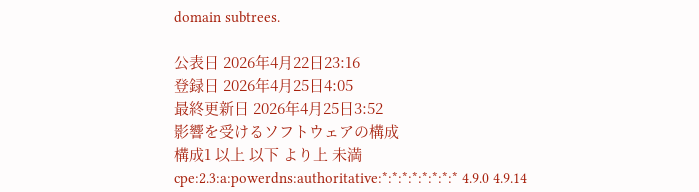domain subtrees.

公表日 2026年4月22日23:16
登録日 2026年4月25日4:05
最終更新日 2026年4月25日3:52
影響を受けるソフトウェアの構成
構成1 以上 以下 より上 未満
cpe:2.3:a:powerdns:authoritative:*:*:*:*:*:*:*:* 4.9.0 4.9.14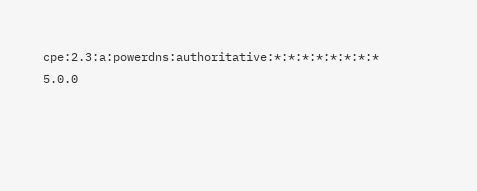cpe:2.3:a:powerdns:authoritative:*:*:*:*:*:*:*:* 5.0.0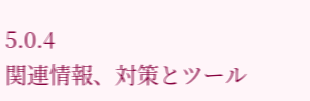5.0.4
関連情報、対策とツール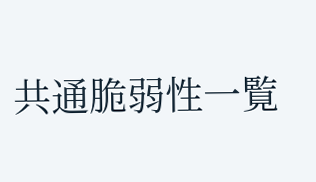共通脆弱性一覧